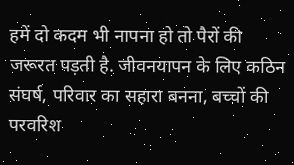हमें दो कदम भी नापना हो तो पैरों की जरूरत पड़ती है. जीवनयापन के लिए कठिन संघर्ष, परिवार का सहारा बनना, बच्चों की परवरिश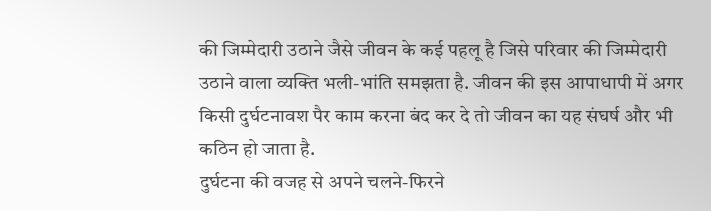की जिम्मेदारी उठाने जैसे जीवन के कई पहलू है जिसे परिवार की जिम्मेदारी उठाने वाला व्यक्ति भली-भांति समझता है. जीवन की इस आपाधापी में अगर किसी दुर्घटनावश पैर काम करना बंद कर दे तो जीवन का यह संघर्ष और भी कठिन हो जाता है.
दुर्घटना की वजह से अपने चलने-फिरने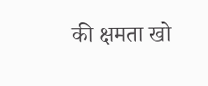की क्षमता खो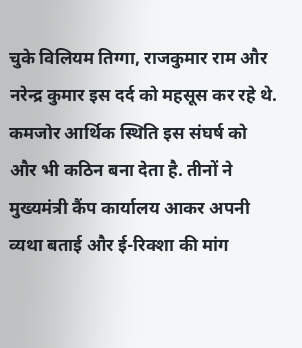चुके विलियम तिग्गा, राजकुमार राम और नरेन्द्र कुमार इस दर्द को महसूस कर रहे थे. कमजोर आर्थिक स्थिति इस संघर्ष को और भी कठिन बना देता है. तीनों ने मुख्यमंत्री कैंप कार्यालय आकर अपनी व्यथा बताई और ई-रिक्शा की मांग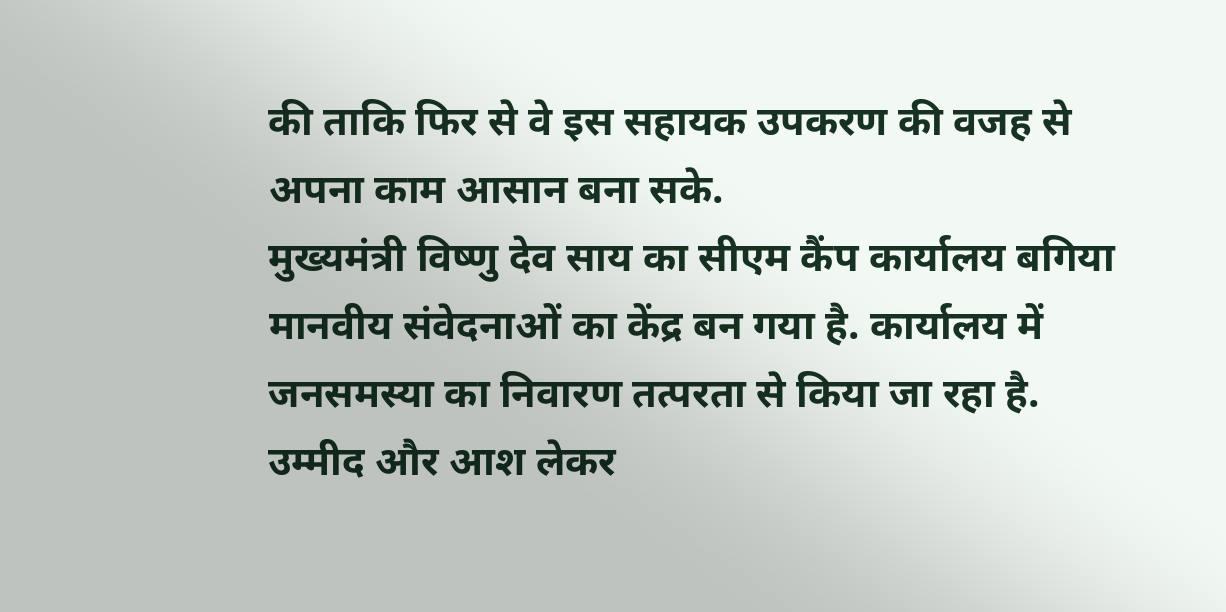की ताकि फिर से वे इस सहायक उपकरण की वजह से अपना काम आसान बना सके.
मुख्यमंत्री विष्णु देव साय का सीएम कैंप कार्यालय बगिया मानवीय संवेदनाओं का केंद्र बन गया है. कार्यालय में जनसमस्या का निवारण तत्परता से किया जा रहा है. उम्मीद और आश लेकर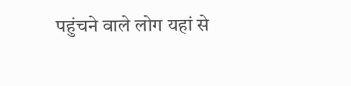पहुंचने वाले लोग यहां से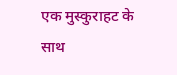एक मुस्कुराहट के साथ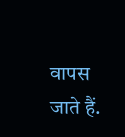वापस जाते हैं.